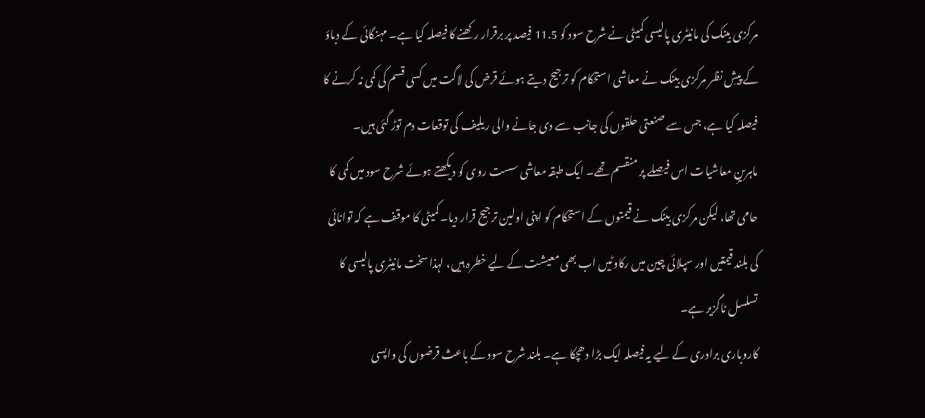مرکزی بینک کی مانیٹری پالیسی کمیٹی نے شرح سود کو 11.5 فیصد پر برقرار رکھنے کا فیصلہ کیا ہے۔ مہنگائی کے دباؤ کے پیشِ نظر مرکزی بینک نے معاشی استحکام کو ترجیح دیتے ہوئے قرض کی لاگت میں کسی قسم کی کمی نہ کرنے کا فیصلہ کیا ہے، جس سے صنعتی حلقوں کی جانب سے دی جانے والی ریلیف کی توقعات دم توڑ گئی ہیں۔
ماہرینِ معاشیات اس فیصلے پر منقسم تھے۔ ایک طبقہ معاشی سست روی کو دیکھتے ہوئے شرح سود میں کمی کا حامی تھا، لیکن مرکزی بینک نے قیمتوں کے استحکام کو اپنی اولین ترجیح قرار دیا۔ کمیٹی کا موقف ہے کہ توانائی کی بلند قیمتیں اور سپلائی چین میں رکاوٹیں اب بھی معیشت کے لیے خطرہ ہیں، لہذا سخت مانیٹری پالیسی کا تسلسل ناگزیر ہے۔
کاروباری برادری کے لیے یہ فیصلہ ایک بڑا دھچکا ہے۔ بلند شرح سود کے باعث قرضوں کی واپسی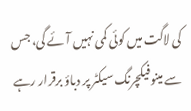کی لاگت میں کوئی کمی نہیں آئے گی، جس سے مینوفیکچرنگ سیکٹر پر دباؤ برقرار رہے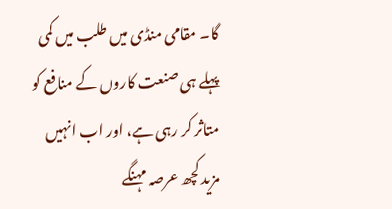گا۔ مقامی منڈی میں طلب میں کمی پہلے ہی صنعت کاروں کے منافع کو متاثر کر رہی ہے، اور اب انہیں مزید کچھ عرصہ مہنگے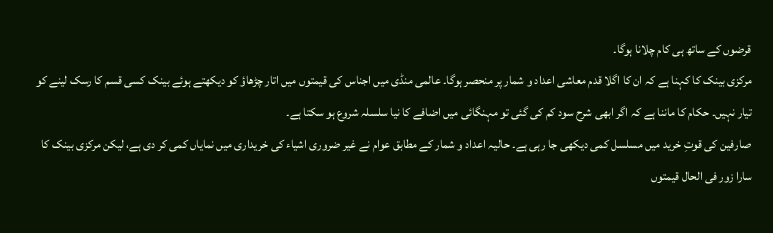قرضوں کے ساتھ ہی کام چلانا ہوگا۔
مرکزی بینک کا کہنا ہے کہ ان کا اگلا قدم معاشی اعداد و شمار پر منحصر ہوگا۔ عالمی منڈی میں اجناس کی قیمتوں میں اتار چڑھاؤ کو دیکھتے ہوئے بینک کسی قسم کا رسک لینے کو تیار نہیں۔ حکام کا ماننا ہے کہ اگر ابھی شرح سود کم کی گئی تو مہنگائی میں اضافے کا نیا سلسلہ شروع ہو سکتا ہے۔
صارفین کی قوتِ خرید میں مسلسل کمی دیکھی جا رہی ہے۔ حالیہ اعداد و شمار کے مطابق عوام نے غیر ضروری اشیاء کی خریداری میں نمایاں کمی کر دی ہے، لیکن مرکزی بینک کا سارا زور فی الحال قیمتوں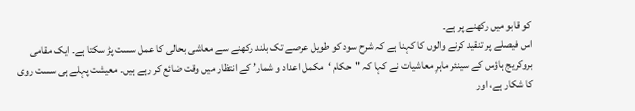کو قابو میں رکھنے پر ہے۔
اس فیصلے پر تنقید کرنے والوں کا کہنا ہے کہ شرح سود کو طویل عرصے تک بلند رکھنے سے معاشی بحالی کا عمل سست پڑ سکتا ہے۔ ایک مقامی بروکریج ہاؤس کے سینئر ماہرِ معاشیات نے کہا کہ "حکام ‘مکمل اعداد و شمار’ کے انتظار میں وقت ضائع کر رہے ہیں۔ معیشت پہلے ہی سست روی کا شکار ہے، اور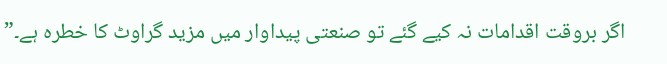اگر بروقت اقدامات نہ کیے گئے تو صنعتی پیداوار میں مزید گراوٹ کا خطرہ ہے۔”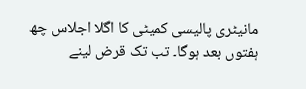مانیٹری پالیسی کمیٹی کا اگلا اجلاس چھ ہفتوں بعد ہوگا۔ تب تک قرض لینے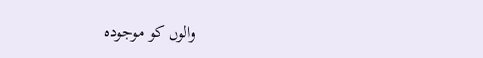والوں کو موجودہ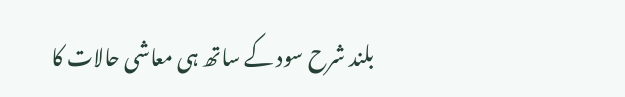بلند شرح سود کے ساتھ ہی معاشی حالات کا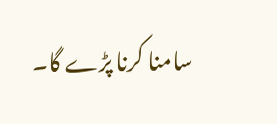سامنا کرنا پڑے گا۔